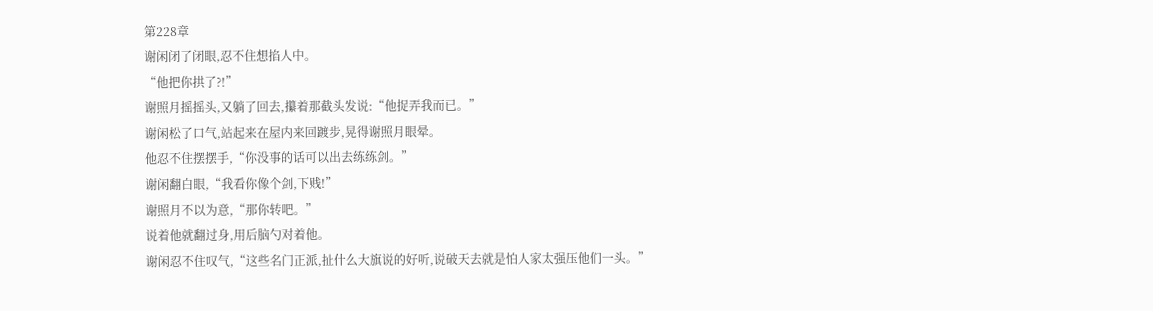第228章
谢闲闭了闭眼,忍不住想掐人中。
“他把你拱了?!”
谢照月摇摇头,又躺了回去,攥着那截头发说:“他捉弄我而已。”
谢闲松了口气,站起来在屋内来回踱步,晃得谢照月眼晕。
他忍不住摆摆手,“你没事的话可以出去练练剑。”
谢闲翻白眼,“我看你像个剑,下贱!”
谢照月不以为意,“那你转吧。”
说着他就翻过身,用后脑勺对着他。
谢闲忍不住叹气,“这些名门正派,扯什么大旗说的好听,说破天去就是怕人家太强压他们一头。”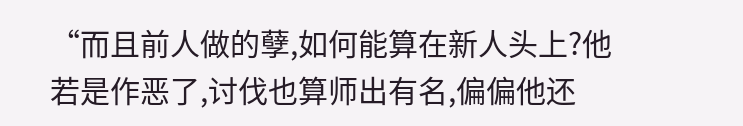“而且前人做的孽,如何能算在新人头上?他若是作恶了,讨伐也算师出有名,偏偏他还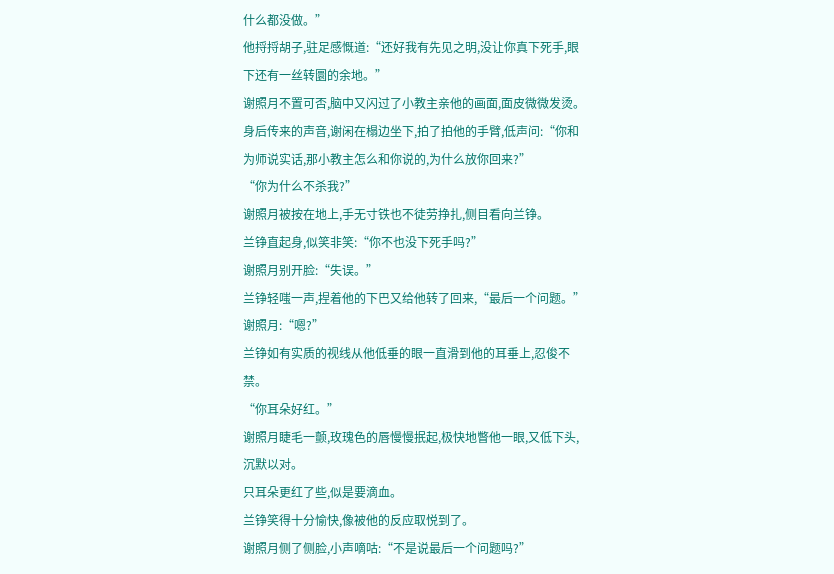什么都没做。”
他捋捋胡子,驻足感慨道:“还好我有先见之明,没让你真下死手,眼下还有一丝转圜的余地。”
谢照月不置可否,脑中又闪过了小教主亲他的画面,面皮微微发烫。
身后传来的声音,谢闲在榻边坐下,拍了拍他的手臂,低声问:“你和为师说实话,那小教主怎么和你说的,为什么放你回来?”
“你为什么不杀我?”
谢照月被按在地上,手无寸铁也不徒劳挣扎,侧目看向兰铮。
兰铮直起身,似笑非笑:“你不也没下死手吗?”
谢照月别开脸:“失误。”
兰铮轻嗤一声,捏着他的下巴又给他转了回来,“最后一个问题。”
谢照月:“嗯?”
兰铮如有实质的视线从他低垂的眼一直滑到他的耳垂上,忍俊不禁。
“你耳朵好红。”
谢照月睫毛一颤,玫瑰色的唇慢慢抿起,极快地瞥他一眼,又低下头,沉默以对。
只耳朵更红了些,似是要滴血。
兰铮笑得十分愉快,像被他的反应取悦到了。
谢照月侧了侧脸,小声嘀咕:“不是说最后一个问题吗?”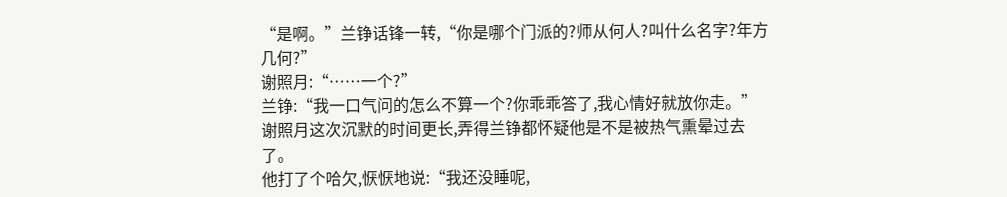“是啊。”兰铮话锋一转,“你是哪个门派的?师从何人?叫什么名字?年方几何?”
谢照月:“……一个?”
兰铮:“我一口气问的怎么不算一个?你乖乖答了,我心情好就放你走。”
谢照月这次沉默的时间更长,弄得兰铮都怀疑他是不是被热气熏晕过去了。
他打了个哈欠,恹恹地说:“我还没睡呢,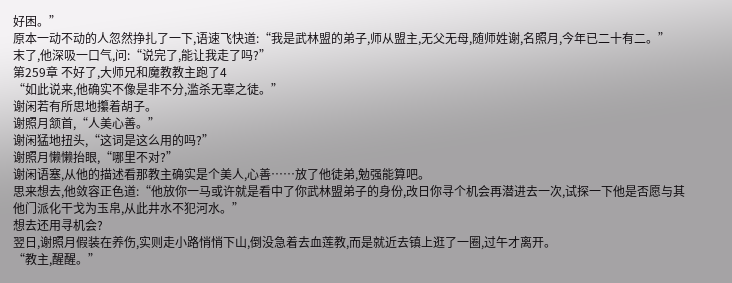好困。”
原本一动不动的人忽然挣扎了一下,语速飞快道:“我是武林盟的弟子,师从盟主,无父无母,随师姓谢,名照月,今年已二十有二。”
末了,他深吸一口气,问:“说完了,能让我走了吗?”
第259章 不好了,大师兄和魔教教主跑了4
“如此说来,他确实不像是非不分,滥杀无辜之徒。”
谢闲若有所思地攥着胡子。
谢照月颔首,“人美心善。”
谢闲猛地扭头,“这词是这么用的吗?”
谢照月懒懒抬眼,“哪里不对?”
谢闲语塞,从他的描述看那教主确实是个美人,心善……放了他徒弟,勉强能算吧。
思来想去,他敛容正色道:“他放你一马或许就是看中了你武林盟弟子的身份,改日你寻个机会再潜进去一次,试探一下他是否愿与其他门派化干戈为玉帛,从此井水不犯河水。”
想去还用寻机会?
翌日,谢照月假装在养伤,实则走小路悄悄下山,倒没急着去血莲教,而是就近去镇上逛了一圈,过午才离开。
“教主,醒醒。”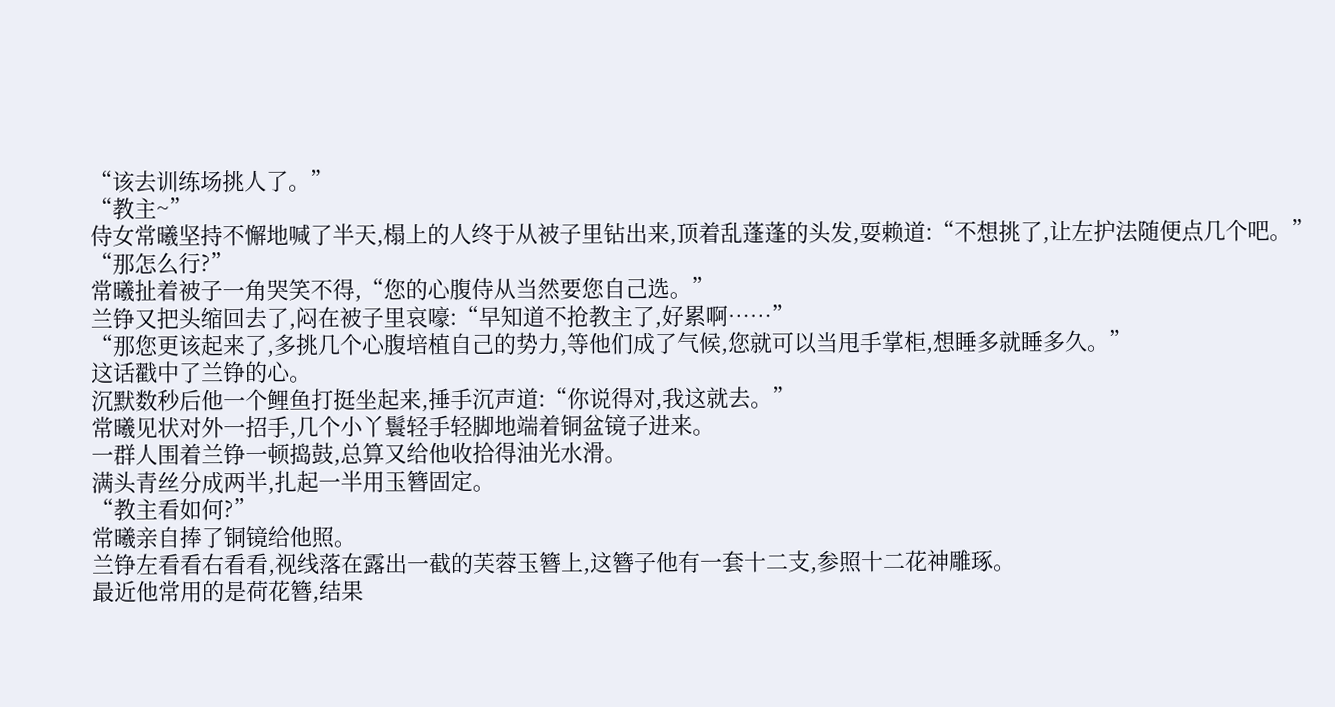“该去训练场挑人了。”
“教主~”
侍女常曦坚持不懈地喊了半天,榻上的人终于从被子里钻出来,顶着乱蓬蓬的头发,耍赖道:“不想挑了,让左护法随便点几个吧。”
“那怎么行?”
常曦扯着被子一角哭笑不得,“您的心腹侍从当然要您自己选。”
兰铮又把头缩回去了,闷在被子里哀嚎:“早知道不抢教主了,好累啊……”
“那您更该起来了,多挑几个心腹培植自己的势力,等他们成了气候,您就可以当甩手掌柜,想睡多就睡多久。”
这话戳中了兰铮的心。
沉默数秒后他一个鲤鱼打挺坐起来,捶手沉声道:“你说得对,我这就去。”
常曦见状对外一招手,几个小丫鬟轻手轻脚地端着铜盆镜子进来。
一群人围着兰铮一顿捣鼓,总算又给他收拾得油光水滑。
满头青丝分成两半,扎起一半用玉簪固定。
“教主看如何?”
常曦亲自捧了铜镜给他照。
兰铮左看看右看看,视线落在露出一截的芙蓉玉簪上,这簪子他有一套十二支,参照十二花神雕琢。
最近他常用的是荷花簪,结果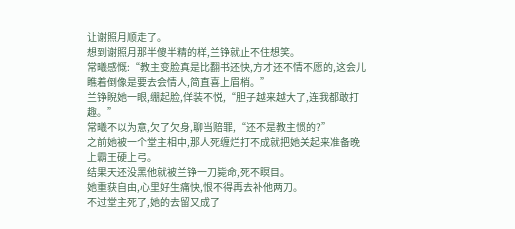让谢照月顺走了。
想到谢照月那半傻半精的样,兰铮就止不住想笑。
常曦感慨:“教主变脸真是比翻书还快,方才还不情不愿的,这会儿瞧着倒像是要去会情人,简直喜上眉梢。”
兰铮睨她一眼,绷起脸,佯装不悦,“胆子越来越大了,连我都敢打趣。”
常曦不以为意,欠了欠身,聊当赔罪,“还不是教主惯的?”
之前她被一个堂主相中,那人死缠烂打不成就把她关起来准备晚上霸王硬上弓。
结果天还没黑他就被兰铮一刀毙命,死不瞑目。
她重获自由,心里好生痛快,恨不得再去补他两刀。
不过堂主死了,她的去留又成了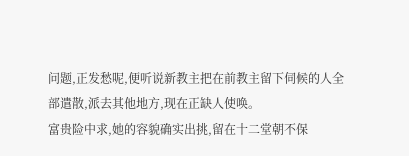问题,正发愁呢,便听说新教主把在前教主留下伺候的人全部遣散,派去其他地方,现在正缺人使唤。
富贵险中求,她的容貌确实出挑,留在十二堂朝不保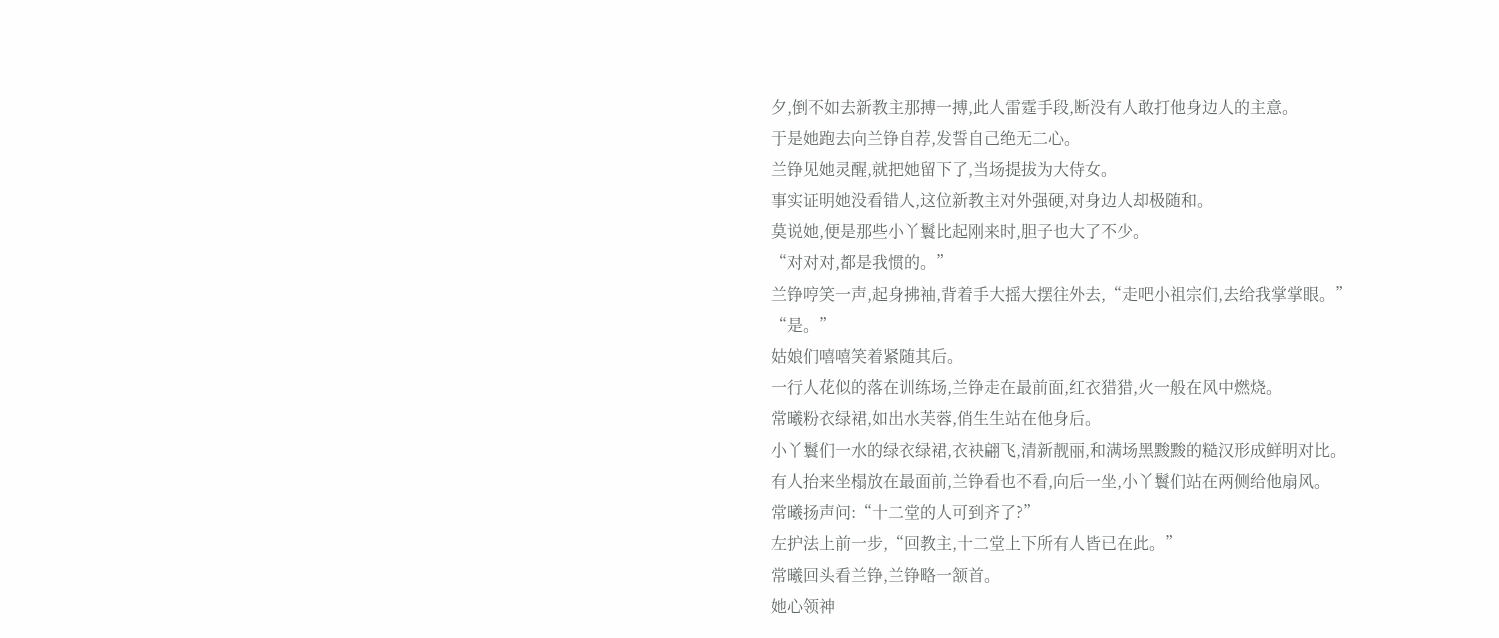夕,倒不如去新教主那搏一搏,此人雷霆手段,断没有人敢打他身边人的主意。
于是她跑去向兰铮自荐,发誓自己绝无二心。
兰铮见她灵醒,就把她留下了,当场提拔为大侍女。
事实证明她没看错人,这位新教主对外强硬,对身边人却极随和。
莫说她,便是那些小丫鬟比起刚来时,胆子也大了不少。
“对对对,都是我惯的。”
兰铮哼笑一声,起身拂袖,背着手大摇大摆往外去,“走吧小祖宗们,去给我掌掌眼。”
“是。”
姑娘们嘻嘻笑着紧随其后。
一行人花似的落在训练场,兰铮走在最前面,红衣猎猎,火一般在风中燃烧。
常曦粉衣绿裙,如出水芙蓉,俏生生站在他身后。
小丫鬟们一水的绿衣绿裙,衣袂翩飞,清新靓丽,和满场黑黢黢的糙汉形成鲜明对比。
有人抬来坐榻放在最面前,兰铮看也不看,向后一坐,小丫鬟们站在两侧给他扇风。
常曦扬声问:“十二堂的人可到齐了?”
左护法上前一步,“回教主,十二堂上下所有人皆已在此。”
常曦回头看兰铮,兰铮略一颔首。
她心领神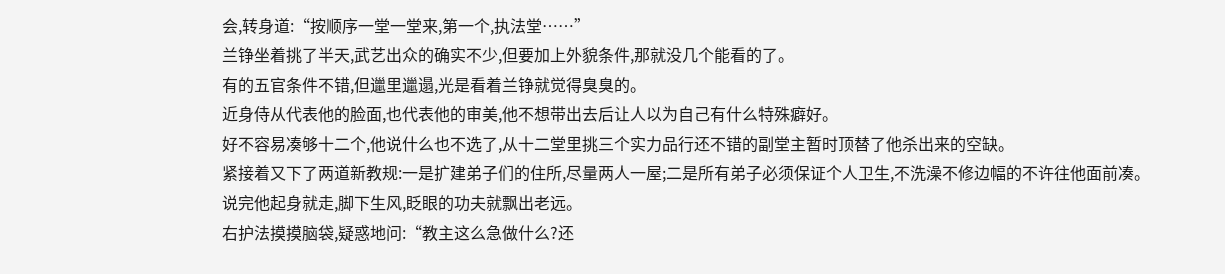会,转身道:“按顺序一堂一堂来,第一个,执法堂……”
兰铮坐着挑了半天,武艺出众的确实不少,但要加上外貌条件,那就没几个能看的了。
有的五官条件不错,但邋里邋遢,光是看着兰铮就觉得臭臭的。
近身侍从代表他的脸面,也代表他的审美,他不想带出去后让人以为自己有什么特殊癖好。
好不容易凑够十二个,他说什么也不选了,从十二堂里挑三个实力品行还不错的副堂主暂时顶替了他杀出来的空缺。
紧接着又下了两道新教规:一是扩建弟子们的住所,尽量两人一屋;二是所有弟子必须保证个人卫生,不洗澡不修边幅的不许往他面前凑。
说完他起身就走,脚下生风,眨眼的功夫就飘出老远。
右护法摸摸脑袋,疑惑地问:“教主这么急做什么?还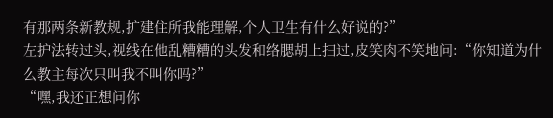有那两条新教规,扩建住所我能理解,个人卫生有什么好说的?”
左护法转过头,视线在他乱糟糟的头发和络腮胡上扫过,皮笑肉不笑地问:“你知道为什么教主每次只叫我不叫你吗?”
“嘿,我还正想问你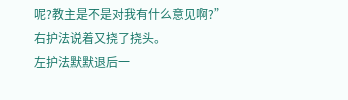呢?教主是不是对我有什么意见啊?”
右护法说着又挠了挠头。
左护法默默退后一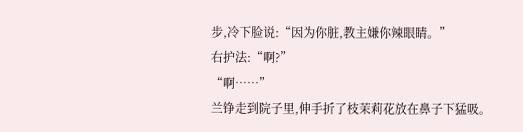步,冷下脸说:“因为你脏,教主嫌你辣眼睛。”
右护法:“啊?”
“啊……”
兰铮走到院子里,伸手折了枝茉莉花放在鼻子下猛吸。